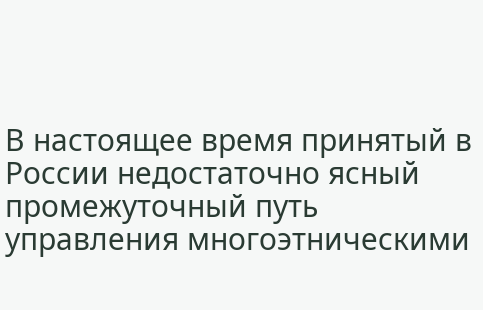В настоящее время принятый в России недостаточно ясный промежуточный путь управления многоэтническими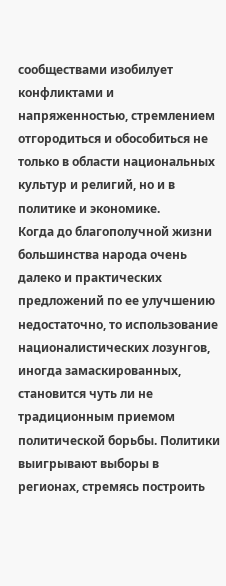сообществами изобилует конфликтами и напряженностью, стремлением отгородиться и обособиться не только в области национальных культур и религий, но и в политике и экономике.
Когда до благополучной жизни большинства народа очень далеко и практических предложений по ее улучшению недостаточно, то использование националистических лозунгов, иногда замаскированных, становится чуть ли не традиционным приемом политической борьбы. Политики выигрывают выборы в регионах, стремясь построить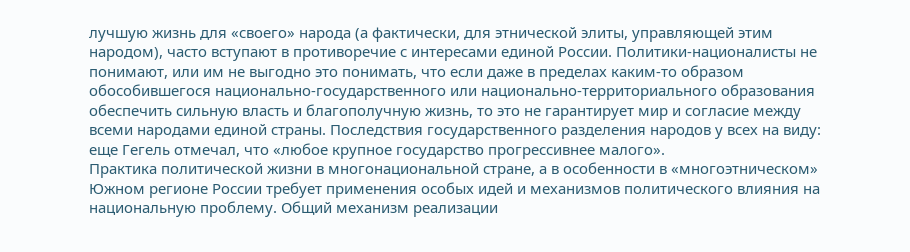лучшую жизнь для «своего» народа (а фактически, для этнической элиты, управляющей этим народом), часто вступают в противоречие с интересами единой России. Политики-националисты не понимают, или им не выгодно это понимать, что если даже в пределах каким-то образом обособившегося национально-государственного или национально-территориального образования обеспечить сильную власть и благополучную жизнь, то это не гарантирует мир и согласие между всеми народами единой страны. Последствия государственного разделения народов у всех на виду: еще Гегель отмечал, что «любое крупное государство прогрессивнее малого».
Практика политической жизни в многонациональной стране, а в особенности в «многоэтническом» Южном регионе России требует применения особых идей и механизмов политического влияния на национальную проблему. Общий механизм реализации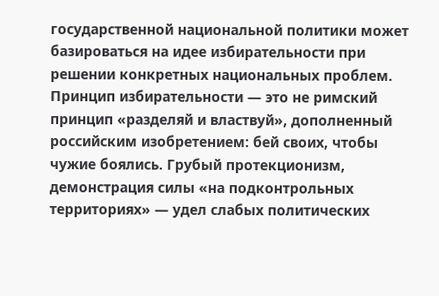государственной национальной политики может базироваться на идее избирательности при решении конкретных национальных проблем.
Принцип избирательности — это не римский принцип «разделяй и властвуй», дополненный российским изобретением: бей своих, чтобы чужие боялись. Грубый протекционизм, демонстрация силы «на подконтрольных территориях» — удел слабых политических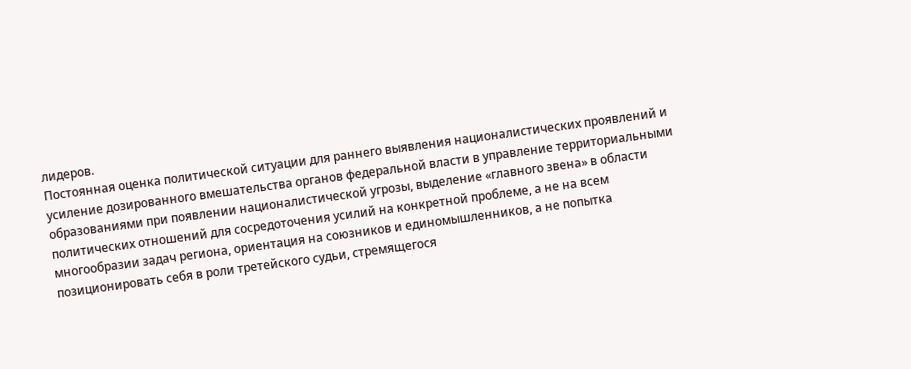лидеров.
Постоянная оценка политической ситуации для раннего выявления националистических проявлений и усиление дозированного вмешательства органов федеральной власти в управление территориальными образованиями при появлении националистической угрозы, выделение «главного звена» в области политических отношений для сосредоточения усилий на конкретной проблеме, а не на всем многообразии задач региона, ориентация на союзников и единомышленников, а не попытка позиционировать себя в роли третейского судьи, стремящегося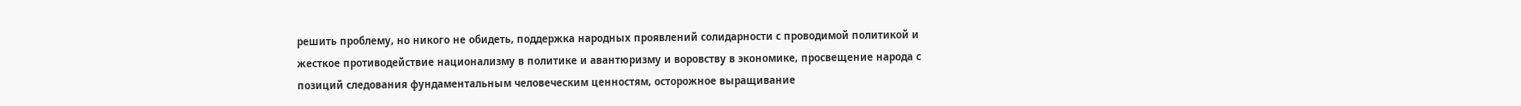решить проблему, но никого не обидеть, поддержка народных проявлений солидарности с проводимой политикой и жесткое противодействие национализму в политике и авантюризму и воровству в экономике, просвещение народа с позиций следования фундаментальным человеческим ценностям, осторожное выращивание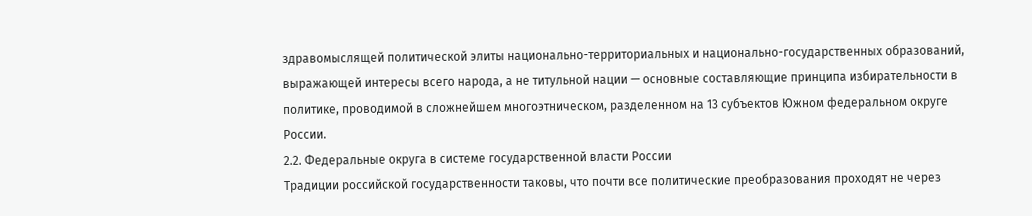здравомыслящей политической элиты национально-территориальных и национально-государственных образований, выражающей интересы всего народа, а не титульной нации — основные составляющие принципа избирательности в политике, проводимой в сложнейшем многоэтническом, разделенном на 13 субъектов Южном федеральном округе России.
2.2. Федеральные округа в системе государственной власти России
Традиции российской государственности таковы, что почти все политические преобразования проходят не через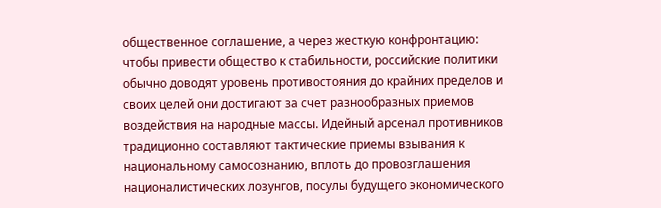общественное соглашение, а через жесткую конфронтацию: чтобы привести общество к стабильности, российские политики обычно доводят уровень противостояния до крайних пределов и своих целей они достигают за счет разнообразных приемов воздействия на народные массы. Идейный арсенал противников традиционно составляют тактические приемы взывания к национальному самосознанию, вплоть до провозглашения националистических лозунгов, посулы будущего экономического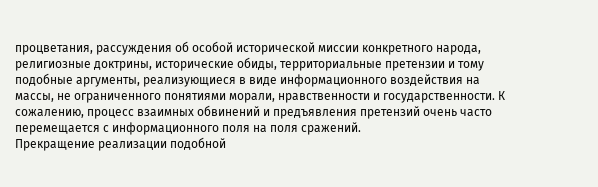процветания, рассуждения об особой исторической миссии конкретного народа, религиозные доктрины, исторические обиды, территориальные претензии и тому подобные аргументы, реализующиеся в виде информационного воздействия на массы, не ограниченного понятиями морали, нравственности и государственности. К сожалению, процесс взаимных обвинений и предъявления претензий очень часто перемещается с информационного поля на поля сражений.
Прекращение реализации подобной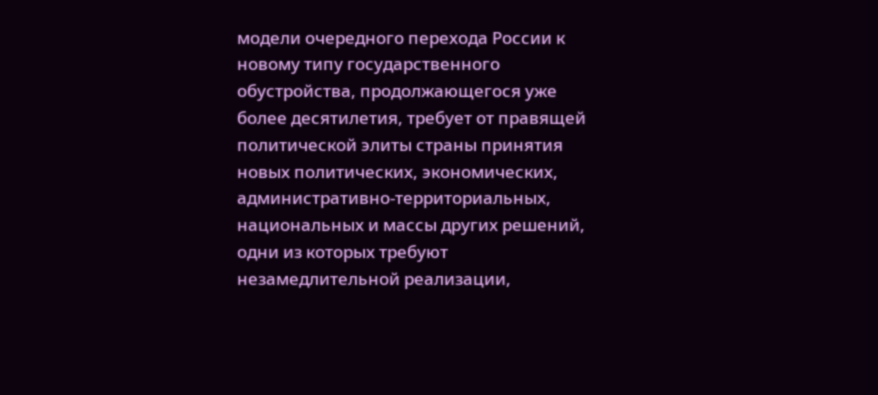модели очередного перехода России к новому типу государственного обустройства, продолжающегося уже более десятилетия, требует от правящей политической элиты страны принятия новых политических, экономических, административно-территориальных, национальных и массы других решений, одни из которых требуют незамедлительной реализации,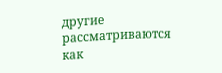другие рассматриваются как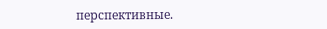перспективные.